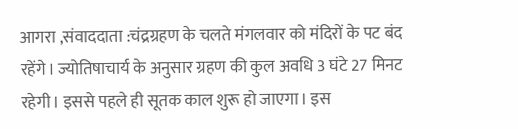आगरा ,संवाददाता :चंद्रग्रहण के चलते मंगलवार को मंदिरों के पट बंद रहेंगे। ज्योतिषाचार्य के अनुसार ग्रहण की कुल अवधि 3 घंटे 27 मिनट रहेगी। इससे पहले ही सूतक काल शुरू हो जाएगा। इस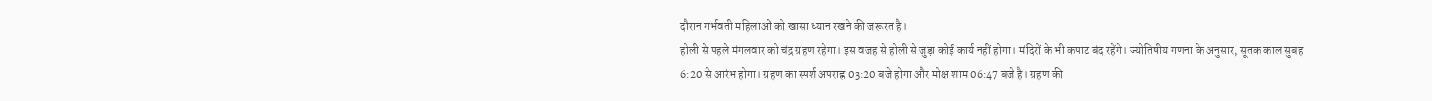दौरान गर्भवती महिलाओं को खासा ध्यान रखने की जरूरत है।
होली से पहले मंगलवार को चंद्र ग्रहण रहेगा। इस वजह से होली से जुड़ा कोई कार्य नहीं होगा। मंदिरों के भी कपाट बंद रहेंगे। ज्योतिषीय गणना के अनुसार, सूतक काल सुबह 6:20 से आरंभ होगा। ग्रहण का स्पर्श अपराह्न 03:20 बजे होगा और मोक्ष शाम 06:47 बजे है। ग्रहण की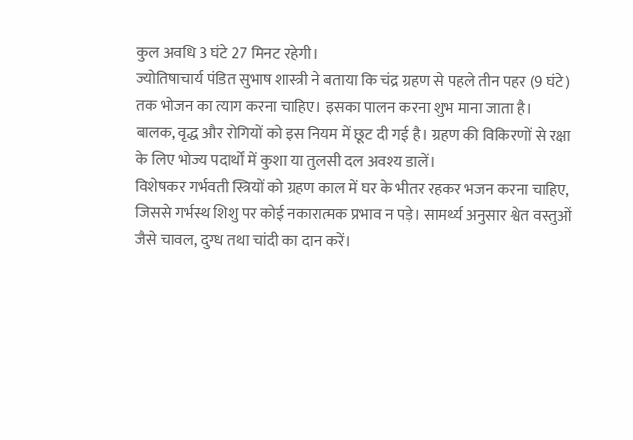कुल अवधि 3 घंटे 27 मिनट रहेगी।
ज्योतिषाचार्य पंडित सुभाष शास्त्री ने बताया कि चंद्र ग्रहण से पहले तीन पहर (9 घंटे) तक भोजन का त्याग करना चाहिए। इसका पालन करना शुभ माना जाता है। बालक, वृद्ध और रोगियों को इस नियम में छूट दी गई है। ग्रहण की विकिरणों से रक्षा के लिए भोज्य पदार्थों में कुशा या तुलसी दल अवश्य डालें।
विशेषकर गर्भवती स्त्रियों को ग्रहण काल में घर के भीतर रहकर भजन करना चाहिए, जिससे गर्भस्थ शिशु पर कोई नकारात्मक प्रभाव न पड़े। सामर्थ्य अनुसार श्वेत वस्तुओं जैसे चावल, दुग्ध तथा चांदी का दान करें।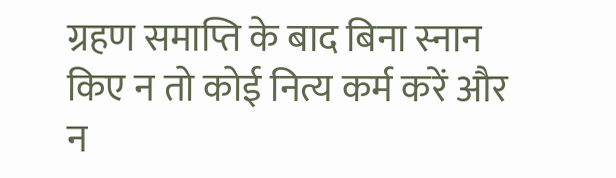ग्रहण समाप्ति के बाद बिना स्नान किए न तो कोई नित्य कर्म करें और न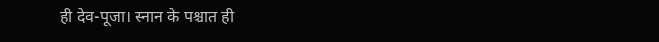ही देव-पूजा। स्नान के पश्चात ही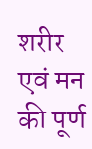शरीर एवं मन की पूर्ण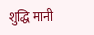शुद्धि मानी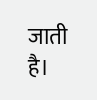जाती है।